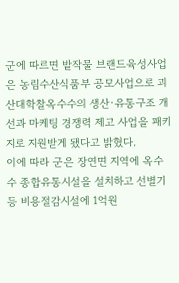군에 따르면 밭작물 브랜드육성사업은 농림수산식품부 공모사업으로 괴산대학찰옥수수의 생산·유통구조 개선과 마케팅 경쟁력 제고 사업을 패키지로 지원받게 됐다고 밝혔다.
이에 따라 군은 장연면 지역에 옥수수 종합유통시설을 설치하고 선별기 등 비용절감시설에 1억원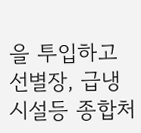을 투입하고 선별장, 급냉시설등 종합처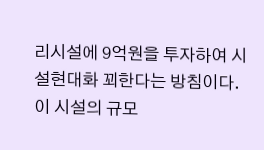리시설에 9억원을 투자하여 시설현대화 꾀한다는 방침이다.
이 시설의 규모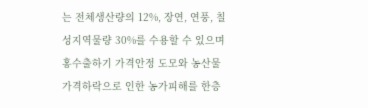는 전체생산량의 12%, 장연, 연풍, 칠성지역물량 30%를 수용할 수 있으며 홍수출하기 가격안정 도모와 농산물 가격하락으로 인한 농가피해를 한층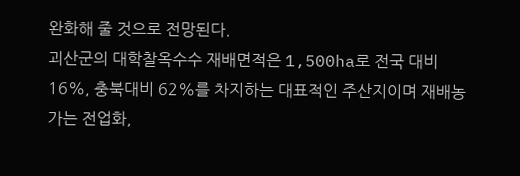완화해 줄 것으로 전망된다.
괴산군의 대학찰옥수수 재배면적은 1,500ha로 전국 대비 16%, 충북대비 62%를 차지하는 대표적인 주산지이며 재배농가는 전업화,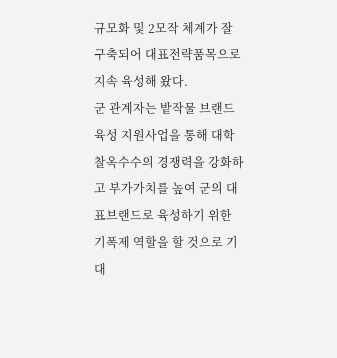규모화 및 2모작 체계가 잘 구축되어 대표전략품목으로 지속 육성해 왔다.
군 관계자는 밭작물 브랜드육성 지원사업을 통해 대학찰옥수수의 경쟁력을 강화하고 부가가치를 높여 군의 대표브랜드로 육성하기 위한 기폭제 역할을 할 것으로 기대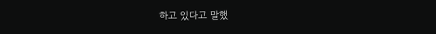하고 있다고 말했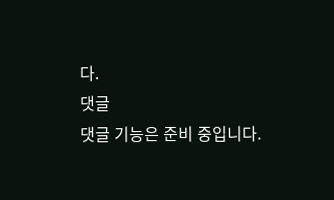다.
댓글
댓글 기능은 준비 중입니다.